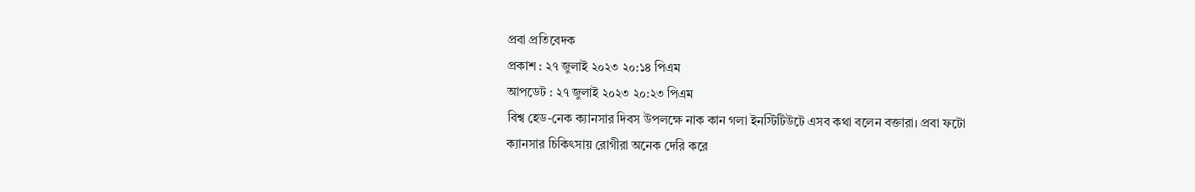প্রবা প্রতিবেদক
প্রকাশ : ২৭ জুলাই ২০২৩ ২০:১৪ পিএম
আপডেট : ২৭ জুলাই ২০২৩ ২০:২৩ পিএম
বিশ্ব হেড-নেক ক্যানসার দিবস উপলক্ষে নাক কান গলা ইনস্টিটিউটে এসব কথা বলেন বক্তারা। প্রবা ফটো
ক্যানসার চিকিৎসায় রোগীরা অনেক দেরি করে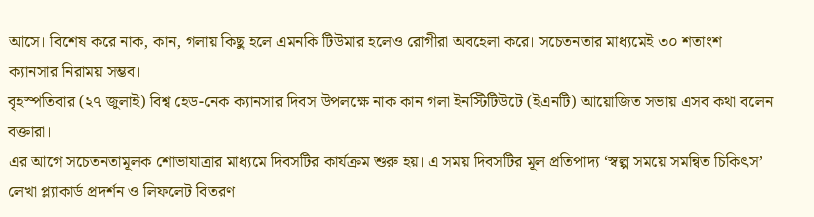আসে। বিশেষ করে নাক, কান, গলায় কিছু হলে এমনকি টিউমার হলেও রোগীরা অবহেলা করে। সচেতনতার মাধ্যমেই ৩০ শতাংশ ক্যানসার নিরাময় সম্ভব।
বৃহস্পতিবার (২৭ জুলাই) বিশ্ব হেড-নেক ক্যানসার দিবস উপলক্ষে নাক কান গলা ইনস্টিটিউটে (ইএনটি) আয়োজিত সভায় এসব কথা বলেন বক্তারা।
এর আগে সচেতনতামূলক শোভাযাত্রার মাধ্যমে দিবসটির কার্যক্রম শুরু হয়। এ সময় দিবসটির মূল প্রতিপাদ্য ‘স্বল্প সময়ে সমন্বিত চিকিৎস’ লেখা প্ল্যাকার্ড প্রদর্শন ও লিফলেট বিতরণ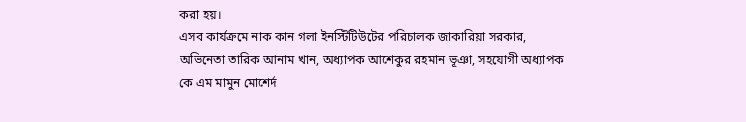করা হয়।
এসব কার্যক্রমে নাক কান গলা ইনস্টিটিউটের পরিচালক জাকারিয়া সরকার,
অভিনেতা তারিক আনাম খান, অধ্যাপক আশেকুর রহমান ভূঞা, সহযোগী অধ্যাপক কে এম মামুন মোশের্দ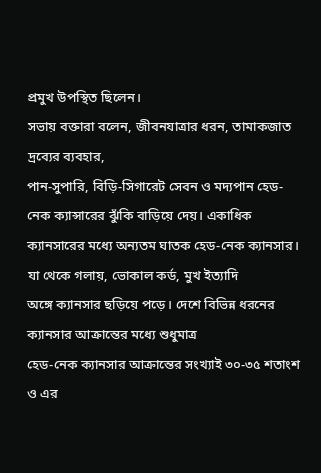প্রমুখ উপস্থিত ছিলেন।
সভায় বক্তারা বলেন, জীবনযাত্রার ধরন, তামাকজাত দ্রব্যের ব্যবহার,
পান-সুপারি, বিড়ি-সিগারেট সেবন ও মদ্যপান হেড-নেক ক্যান্সারের ঝুঁকি বাড়িয়ে দেয়। একাধিক
ক্যানসারের মধ্যে অন্যতম ঘাতক হেড-নেক ক্যানসার। যা থেকে গলায়, ভোকাল কর্ড, মুখ ইত্যাদি
অঙ্গে ক্যানসার ছড়িয়ে পড়ে। দেশে বিভিন্ন ধরনের ক্যানসার আক্রান্তের মধ্যে শুধুমাত্র
হেড-নেক ক্যানসার আক্রান্তের সংখ্যাই ৩০-৩৫ শতাংশ ও এর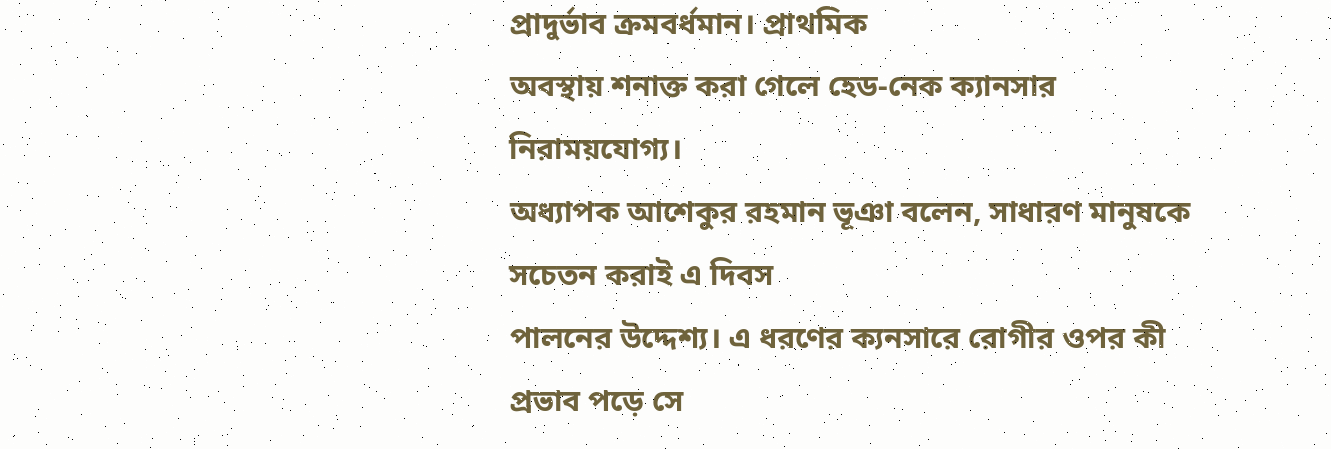প্রাদুর্ভাব ক্রমবর্ধমান। প্রাথমিক
অবস্থায় শনাক্ত করা গেলে হেড-নেক ক্যানসার নিরাময়যোগ্য।
অধ্যাপক আশেকুর রহমান ভূঞা বলেন, সাধারণ মানুষকে সচেতন করাই এ দিবস
পালনের উদ্দেশ্য। এ ধরণের ক্যনসারে রোগীর ওপর কী প্রভাব পড়ে সে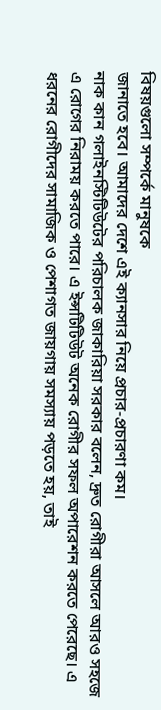বিষয়গুলো সম্পর্কে মানুষকে
জানাতে হবে। আমাদের দেশে এই ক্যানসার নিয়ে প্রচার-প্রচারণা কম।
নাক কান গলাইনস্টিটিউটের পরিচালক জাকারিয়া সরকার বলেন, দ্রুত রোগীরা আসলে আরও সহজে এ রোগের নিরাময় করতে পারে। এ ইন্সটিটিউট অনেক রোগীর সফল অপারেশন করতে পেরেছে। এ ধরনের রোগীদের সামাজিক ও পেশাগত জায়গায় সমস্যায় পড়তে হয়, তাই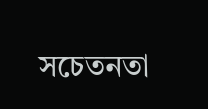সচেতনতা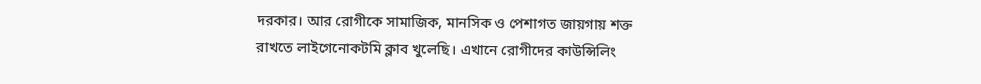দরকার। আর রোগীকে সামাজিক, মানসিক ও পেশাগত জায়গায় শক্ত রাখতে লাইগেনোকটমি ক্লাব খুলেছি। এখানে রোগীদের কাউন্সিলিং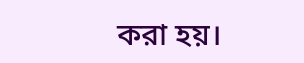করা হয়।